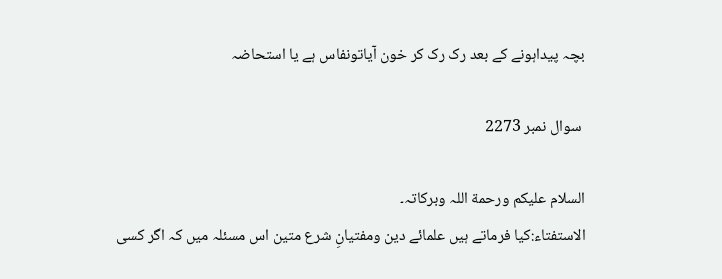بچہ پیداہونے کے بعد رک رک کر خون آیاتونفاس ہے یا استحاضہ

 سوال نمبر 2273

السلام علیکم ورحمة اللہ وبرکاتہ۔
الاستفتاء:کیا فرماتے ہیں علمائے دین ومفتیانِ شرع متین اس مسئلہ میں کہ اگر کسی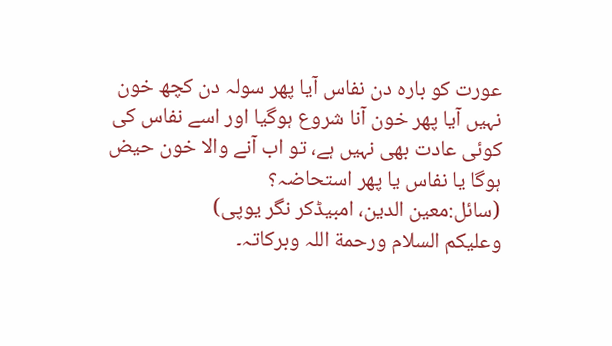عورت کو بارہ دن نفاس آیا پھر سولہ دن کچھ خون نہیں آیا پھر خون آنا شروع ہوگیا اور اسے نفاس کی کوئی عادت بھی نہیں ہے، تو اب آنے والا خون حیض ہوگا یا نفاس یا پھر استحاضہ؟
(سائل:معین الدین، امبیڈکر نگر یوپی)
وعلیکم السلام ورحمة اللہ وبرکاتہ۔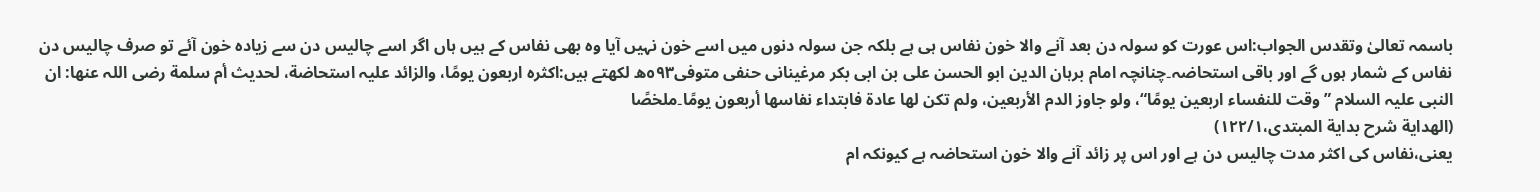باسمہ تعالیٰ وتقدس الجواب:اس عورت کو سولہ دن بعد آنے والا خون نفاس ہی ہے بلکہ جن سولہ دنوں میں اسے خون نہیں آیا وہ بھی نفاس کے ہیں ہاں اگر اسے چالیس دن سے زیادہ خون آئے تو صرف چالیس دن نفاس کے شمار ہوں گے اور باقی استحاضہ۔چنانچہ امام برہان الدین ابو الحسن علی بن ابی بکر مرغینانی حنفی متوفی٥٩٣ھ لکھتے ہیں:اکثرہ اربعون یومًا، والزائد علیہ استحاضة، لحدیث أم سلمة رضی اللہ عنھا: ان النبی علیہ السلام ”وقت للنفساء اربعین یومًا“، ولو جاوز الدم الأربعین، ولم تکن لھا عادة فابتداء نفاسھا أربعون یومًا۔ملخصًا
(الھدایة شرح بدایة المبتدی،١٢٢/١)
یعنی،نفاس کی اکثر مدت چالیس دن ہے اور اس پر زائد آنے والا خون استحاضہ ہے کیونکہ ام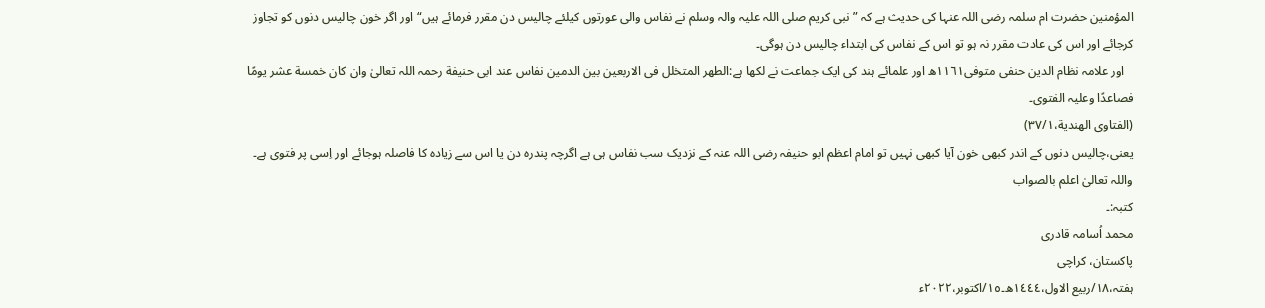المؤمنین حضرت ام سلمہ رضی اللہ عنہا کی حدیث ہے کہ ”نبی کریم صلی اللہ علیہ والہ وسلم نے نفاس والی عورتوں کیلئے چالیس دن مقرر فرمائے ہیں“ اور اگر خون چالیس دنوں کو تجاوز کرجائے اور اس کی عادت مقرر نہ ہو تو اس کے نفاس کی ابتداء چالیس دن ہوگی۔
   اور علامہ نظام الدین حنفی متوفی١١٦١ھ اور علمائے ہند کی ایک جماعت نے لکھا ہے:الطھر المتخلل فی الاربعین بین الدمین نفاس عند ابی حنیفة رحمہ اللہ تعالیٰ وان کان خمسة عشر یومًا فصاعدًا وعلیہ الفتوی۔
(الفتاوی الھندیة،٣٧/١)
یعنی،چالیس دنوں کے اندر کبھی خون آیا کبھی نہیں تو امام اعظم ابو حنیفہ رضی اللہ عنہ کے نزدیک سب نفاس ہی ہے اگرچہ پندرہ دن یا اس سے زیادہ کا فاصلہ ہوجائے اور اِسی پر فتوی ہے۔
واللہ تعالیٰ اعلم بالصواب
کتبہ:۔
محمد اُسامہ قادری
پاکستان، کراچی
ہفتہ،١٨/ربیع الاول،١٤٤٤ھ۔١٥/اکتوبر،٢٠٢٢ء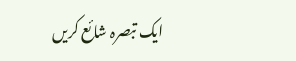ایک تبصرہ شائع کریں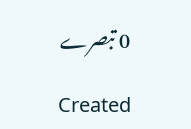0 تبصرے

Created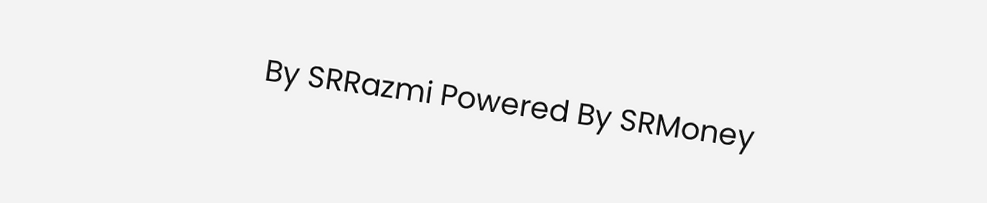By SRRazmi Powered By SRMoney